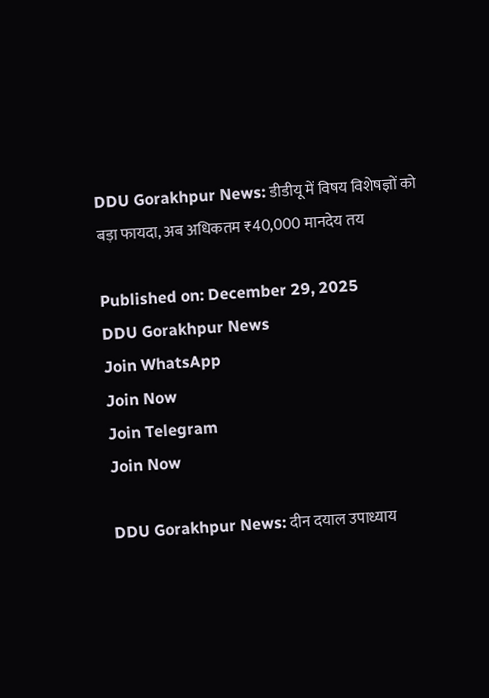DDU Gorakhpur News: डीडीयू में विषय विशेषज्ञों को बड़ा फायदा, अब अधिकतम ₹40,000 मानदेय तय

Published on: December 29, 2025
DDU Gorakhpur News
Join WhatsApp
Join Now
Join Telegram
Join Now

DDU Gorakhpur News: दीन दयाल उपाध्याय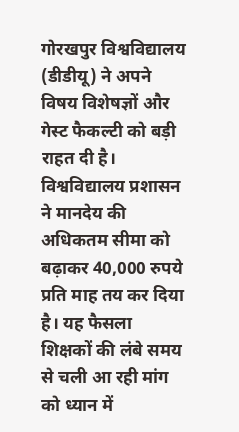गोरखपुर विश्वविद्यालय (डीडीयू) ने अपने विषय विशेषज्ञों और गेस्ट फैकल्टी को बड़ी राहत दी है। विश्वविद्यालय प्रशासन ने मानदेय की अधिकतम सीमा को बढ़ाकर 40,000 रुपये प्रति माह तय कर दिया है। यह फैसला शिक्षकों की लंबे समय से चली आ रही मांग को ध्यान में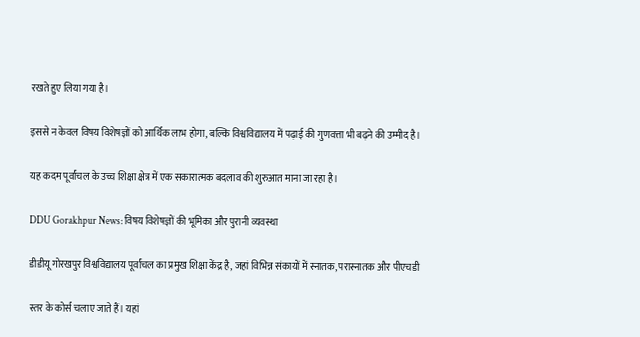रखते हुए लिया गया है।

इससे न केवल विषय विशेषज्ञों को आर्थिक लाभ होगा, बल्कि विश्वविद्यालय में पढ़ाई की गुणवत्ता भी बढ़ने की उम्मीद है।

यह कदम पूर्वांचल के उच्च शिक्षा क्षेत्र में एक सकारात्मक बदलाव की शुरुआत माना जा रहा है।

DDU Gorakhpur News: विषय विशेषज्ञों की भूमिका और पुरानी व्यवस्था

डीडीयू गोरखपुर विश्वविद्यालय पूर्वांचल का प्रमुख शिक्षा केंद्र है, जहां विभिन्न संकायों में स्नातक, परास्नातक और पीएचडी

स्तर के कोर्स चलाए जाते हैं। यहां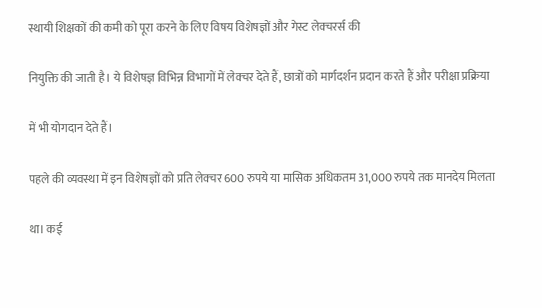स्थायी शिक्षकों की कमी को पूरा करने के लिए विषय विशेषज्ञों और गेस्ट लेक्चरर्स की

नियुक्ति की जाती है। ये विशेषज्ञ विभिन्न विभागों में लेक्चर देते हैं, छात्रों को मार्गदर्शन प्रदान करते हैं और परीक्षा प्रक्रिया

में भी योगदान देते हैं।

पहले की व्यवस्था में इन विशेषज्ञों को प्रति लेक्चर 600 रुपये या मासिक अधिकतम 31,000 रुपये तक मानदेय मिलता

था। कई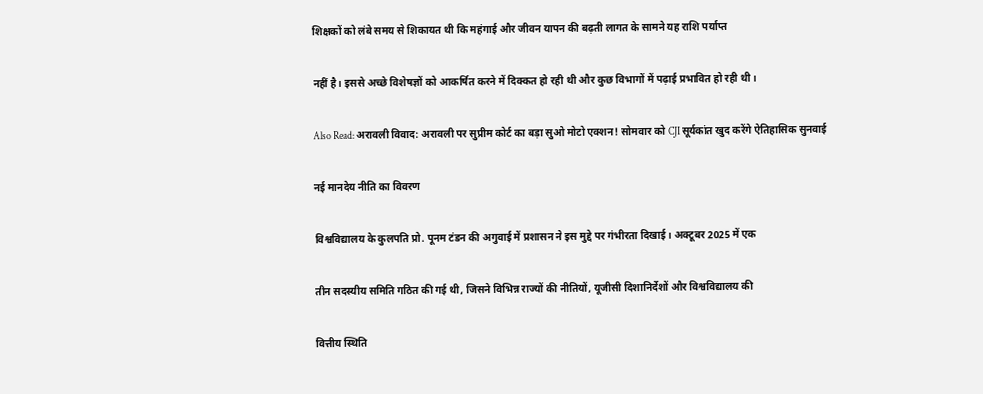शिक्षकों को लंबे समय से शिकायत थी कि महंगाई और जीवन यापन की बढ़ती लागत के सामने यह राशि पर्याप्त

नहीं है। इससे अच्छे विशेषज्ञों को आकर्षित करने में दिक्कत हो रही थी और कुछ विभागों में पढ़ाई प्रभावित हो रही थी।

Also Read: अरावली विवाद: अरावली पर सुप्रीम कोर्ट का बड़ा सुओ मोटो एक्शन! सोमवार को CJI सूर्यकांत खुद करेंगे ऐतिहासिक सुनवाई

नई मानदेय नीति का विवरण

विश्वविद्यालय के कुलपति प्रो. पूनम टंडन की अगुवाई में प्रशासन ने इस मुद्दे पर गंभीरता दिखाई। अक्टूबर 2025 में एक

तीन सदस्यीय समिति गठित की गई थी, जिसने विभिन्न राज्यों की नीतियों, यूजीसी दिशानिर्देशों और विश्वविद्यालय की

वित्तीय स्थिति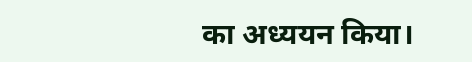का अध्ययन किया।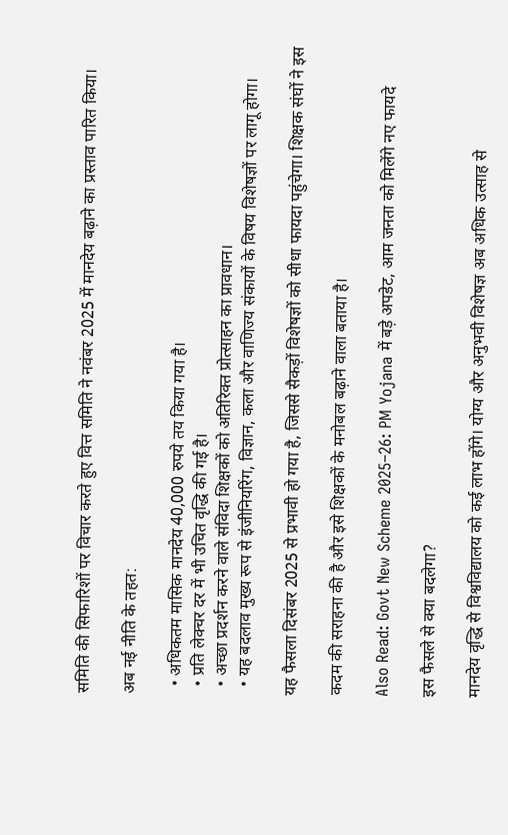समिति की सिफारिशों पर विचार करते हुए वित्त समिति ने नवंबर 2025 में मानदेय बढ़ाने का प्रस्ताव पारित किया।

अब नई नीति के तहत:

  • अधिकतम मासिक मानदेय 40,000 रुपये तय किया गया है।
  • प्रति लेक्चर दर में भी उचित वृद्धि की गई है।
  • अच्छा प्रदर्शन करने वाले संविदा शिक्षकों को अतिरिक्त प्रोत्साहन का प्रावधान।
  • यह बदलाव मुख्य रूप से इंजीनियरिंग, विज्ञान, कला और वाणिज्य संकायों के विषय विशेषज्ञों पर लागू होगा।

यह फैसला दिसंबर 2025 से प्रभावी हो गया है, जिससे सैकड़ों विशेषज्ञों को सीधा फायदा पहुंचेगा। शिक्षक संघों ने इस

कदम की सराहना की है और इसे शिक्षकों के मनोबल बढ़ाने वाला बताया है।

Also Read: Govt New Scheme 2025–26: PM Yojana में बड़े अपडेट, आम जनता को मिलेंगे नए फायदे

इस फैसले से क्या बदलेगा?

मानदेय वृद्धि से विश्वविद्यालय को कई लाभ होंगे। योग्य और अनुभवी विशेषज्ञ अब अधिक उत्साह से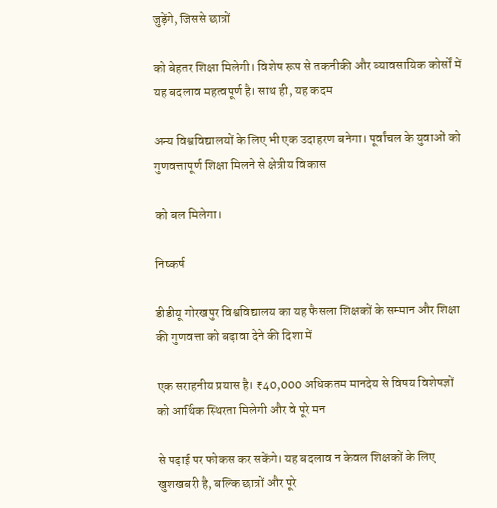जुड़ेंगे, जिससे छात्रों

को बेहतर शिक्षा मिलेगी। विशेष रूप से तकनीकी और व्यावसायिक कोर्सों में यह बदलाव महत्वपूर्ण है। साथ ही, यह कदम

अन्य विश्वविद्यालयों के लिए भी एक उदाहरण बनेगा। पूर्वांचल के युवाओं को गुणवत्तापूर्ण शिक्षा मिलने से क्षेत्रीय विकास

को बल मिलेगा।

निष्कर्ष

डीडीयू गोरखपुर विश्वविद्यालय का यह फैसला शिक्षकों के सम्मान और शिक्षा की गुणवत्ता को बढ़ावा देने की दिशा में

एक सराहनीय प्रयास है। ₹40,000 अधिकतम मानदेय से विषय विशेषज्ञों को आर्थिक स्थिरता मिलेगी और वे पूरे मन

से पढ़ाई पर फोकस कर सकेंगे। यह बदलाव न केवल शिक्षकों के लिए खुशखबरी है, बल्कि छात्रों और पूरे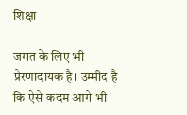शिक्षा

जगत के लिए भी प्रेरणादायक है। उम्मीद है कि ऐसे कदम आगे भी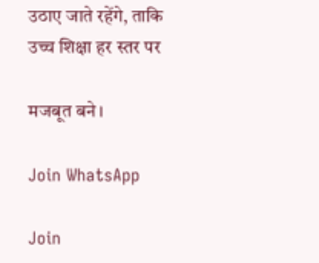उठाए जाते रहेंगे, ताकि उच्च शिक्षा हर स्तर पर

मजबूत बने।

Join WhatsApp

Join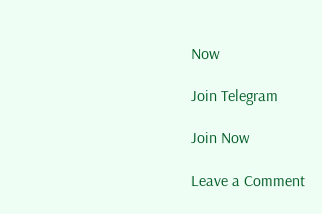Now

Join Telegram

Join Now

Leave a Comment